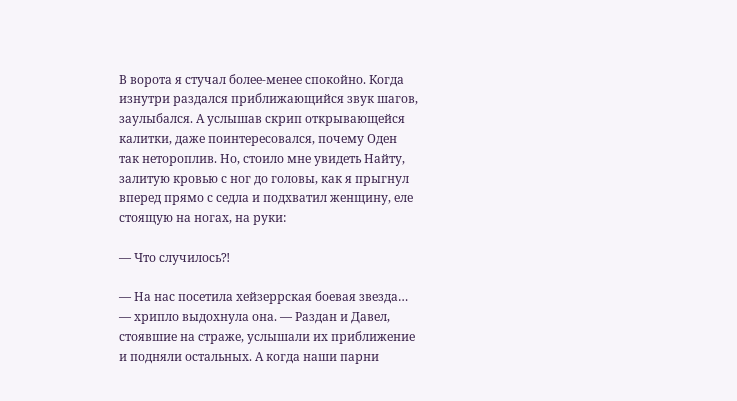В ворота я стучал более-менее спокойно. Когда изнутри раздался приближающийся звук шагов, заулыбался. А услышав скрип открывающейся калитки, даже поинтересовался, почему Оден так нетороплив. Но, стоило мне увидеть Найту, залитую кровью с ног до головы, как я прыгнул вперед прямо с седла и подхватил женщину, еле стоящую на ногах, на руки:

— Что случилось⁈

— На нас посетила хейзеррская боевая звезда… — хрипло выдохнула она. — Раздан и Давел, стоявшие на страже, услышали их приближение и подняли остальных. А когда наши парни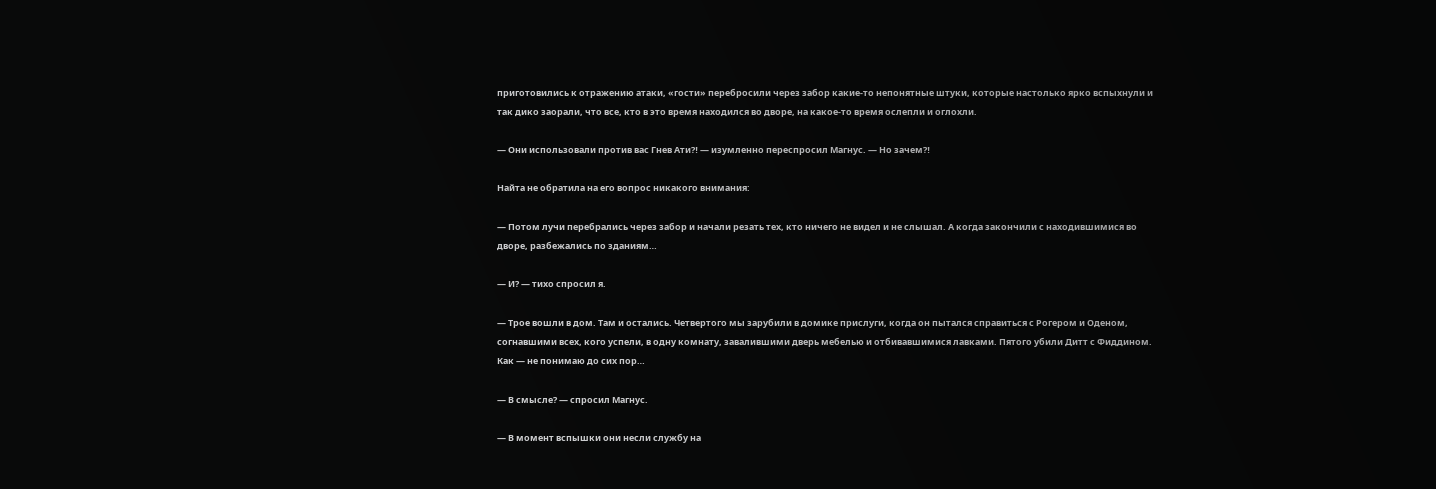приготовились к отражению атаки, «гости» перебросили через забор какие-то непонятные штуки, которые настолько ярко вспыхнули и так дико заорали, что все, кто в это время находился во дворе, на какое-то время ослепли и оглохли.

— Они использовали против вас Гнев Ати⁈ — изумленно переспросил Магнус. — Но зачем⁈

Найта не обратила на его вопрос никакого внимания:

— Потом лучи перебрались через забор и начали резать тех, кто ничего не видел и не слышал. А когда закончили с находившимися во дворе, разбежались по зданиям…

— И? — тихо спросил я.

— Трое вошли в дом. Там и остались. Четвертого мы зарубили в домике прислуги, когда он пытался справиться с Рогером и Оденом, согнавшими всех, кого успели, в одну комнату, завалившими дверь мебелью и отбивавшимися лавками. Пятого убили Дитт с Фиддином. Как — не понимаю до сих пор…

— В смысле? — спросил Магнус.

— В момент вспышки они несли службу на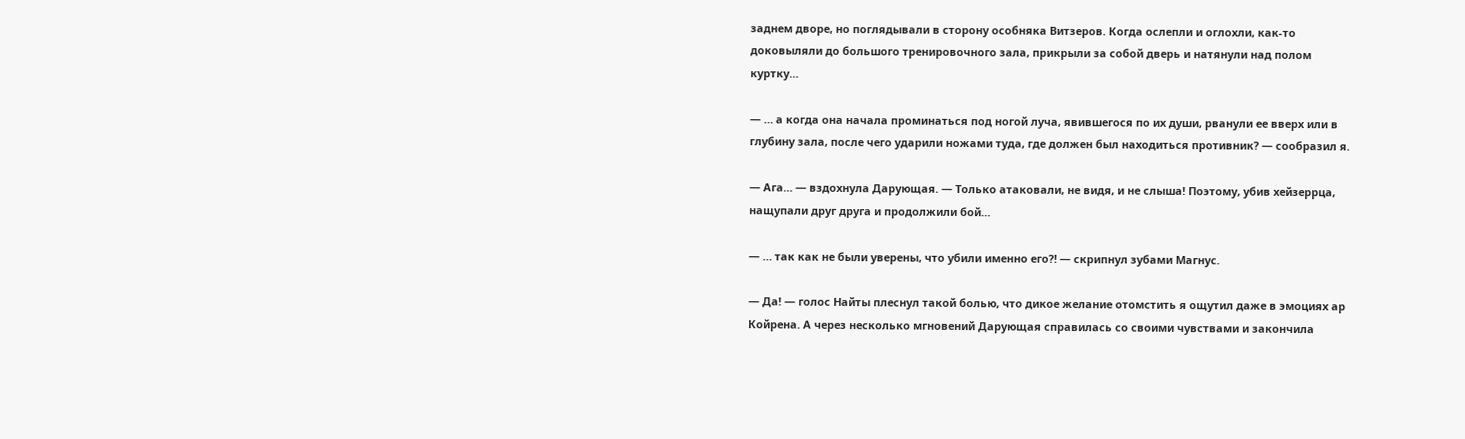заднем дворе, но поглядывали в сторону особняка Витзеров. Когда ослепли и оглохли, как-то доковыляли до большого тренировочного зала, прикрыли за собой дверь и натянули над полом куртку…

— … а когда она начала проминаться под ногой луча, явившегося по их души, рванули ее вверх или в глубину зала, после чего ударили ножами туда, где должен был находиться противник? — сообразил я.

— Ага… — вздохнула Дарующая. — Только атаковали, не видя, и не слыша! Поэтому, убив хейзеррца, нащупали друг друга и продолжили бой…

— … так как не были уверены, что убили именно его⁈ — скрипнул зубами Магнус.

— Да! — голос Найты плеснул такой болью, что дикое желание отомстить я ощутил даже в эмоциях ар Койрена. А через несколько мгновений Дарующая справилась со своими чувствами и закончила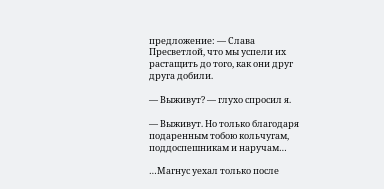предложение: — Слава Пресветлой, что мы успели их растащить до того, как они друг друга добили.

— Выживут? — глухо спросил я.

— Выживут. Но только благодаря подаренным тобою кольчугам, поддоспешникам и наручам…

…Магнус уехал только после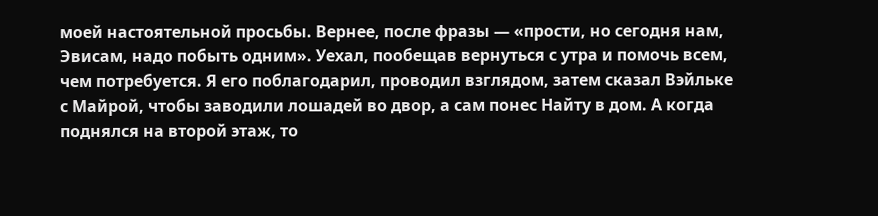моей настоятельной просьбы. Вернее, после фразы — «прости, но сегодня нам, Эвисам, надо побыть одним». Уехал, пообещав вернуться с утра и помочь всем, чем потребуется. Я его поблагодарил, проводил взглядом, затем сказал Вэйльке с Майрой, чтобы заводили лошадей во двор, а сам понес Найту в дом. А когда поднялся на второй этаж, то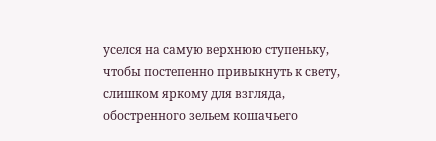уселся на самую верхнюю ступеньку, чтобы постепенно привыкнуть к свету, слишком яркому для взгляда, обостренного зельем кошачьего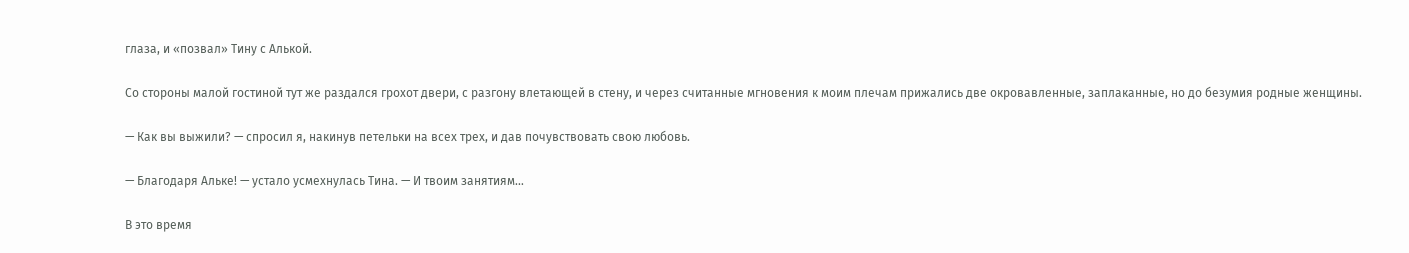глаза, и «позвал» Тину с Алькой.

Со стороны малой гостиной тут же раздался грохот двери, с разгону влетающей в стену, и через считанные мгновения к моим плечам прижались две окровавленные, заплаканные, но до безумия родные женщины.

— Как вы выжили? — спросил я, накинув петельки на всех трех, и дав почувствовать свою любовь.

— Благодаря Альке! — устало усмехнулась Тина. — И твоим занятиям…

В это время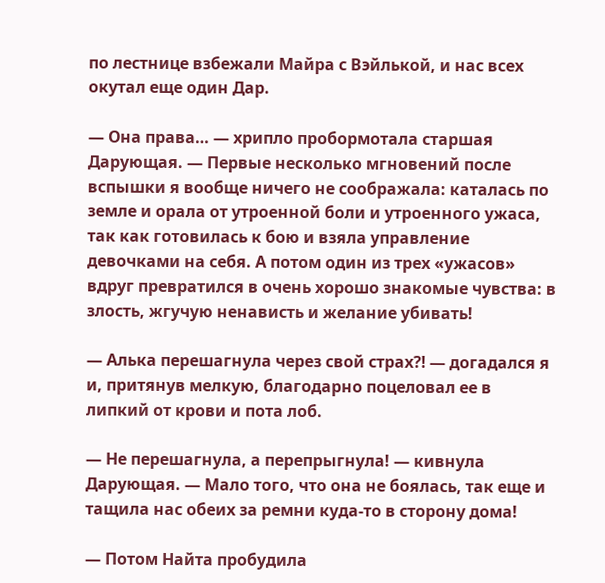по лестнице взбежали Майра с Вэйлькой, и нас всех окутал еще один Дар.

— Она права… — хрипло пробормотала старшая Дарующая. — Первые несколько мгновений после вспышки я вообще ничего не соображала: каталась по земле и орала от утроенной боли и утроенного ужаса, так как готовилась к бою и взяла управление девочками на себя. А потом один из трех «ужасов» вдруг превратился в очень хорошо знакомые чувства: в злость, жгучую ненависть и желание убивать!

— Алька перешагнула через свой страх⁈ — догадался я и, притянув мелкую, благодарно поцеловал ее в липкий от крови и пота лоб.

— Не перешагнула, а перепрыгнула! — кивнула Дарующая. — Мало того, что она не боялась, так еще и тащила нас обеих за ремни куда-то в сторону дома!

— Потом Найта пробудила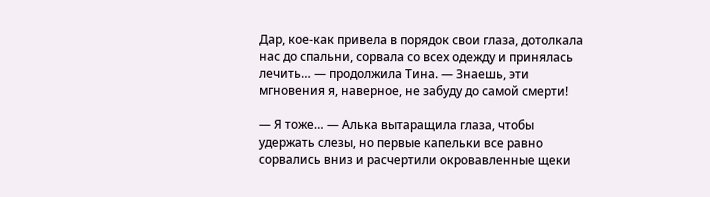Дар, кое-как привела в порядок свои глаза, дотолкала нас до спальни, сорвала со всех одежду и принялась лечить… — продолжила Тина. — Знаешь, эти мгновения я, наверное, не забуду до самой смерти!

— Я тоже… — Алька вытаращила глаза, чтобы удержать слезы, но первые капельки все равно сорвались вниз и расчертили окровавленные щеки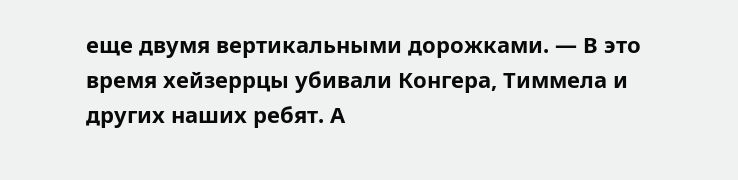еще двумя вертикальными дорожками. — В это время хейзеррцы убивали Конгера, Тиммела и других наших ребят. А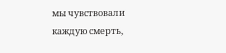мы чувствовали каждую смерть,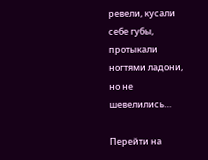ревели, кусали себе губы, протыкали ногтями ладони, но не шевелились…

Перейти на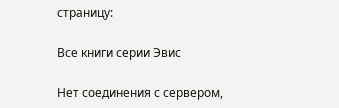страницу:

Все книги серии Эвис

Нет соединения с сервером,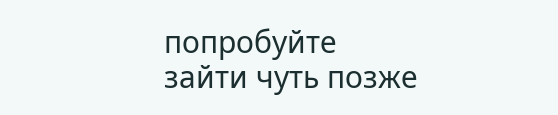попробуйте зайти чуть позже